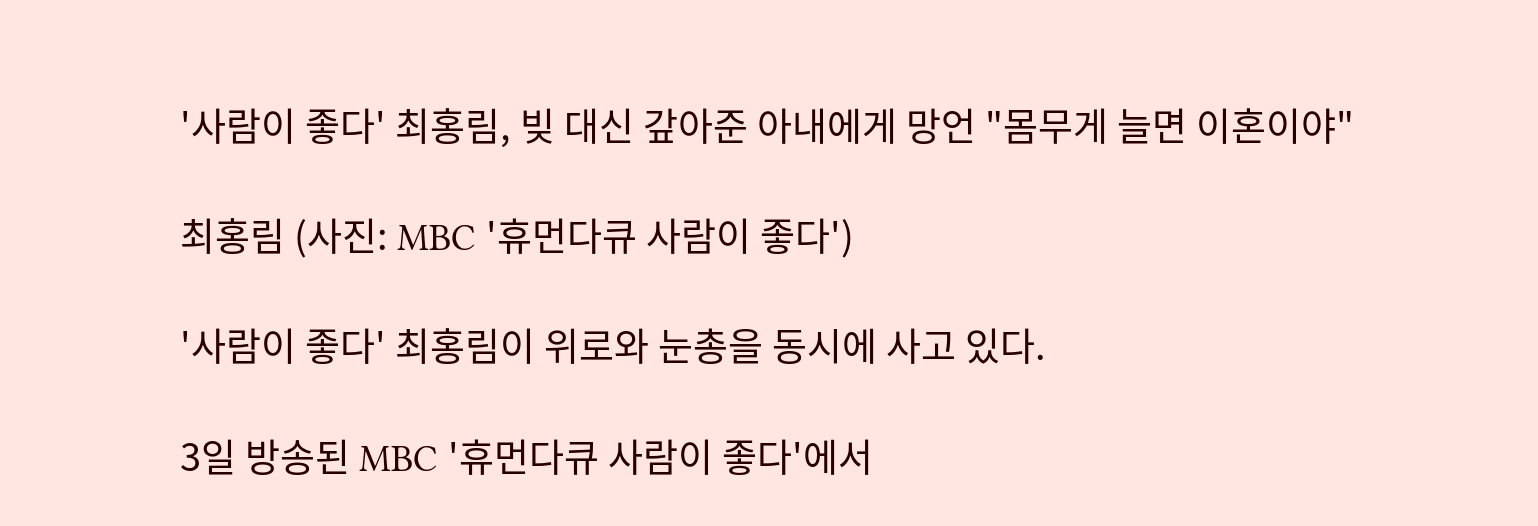'사람이 좋다' 최홍림, 빚 대신 갚아준 아내에게 망언 "몸무게 늘면 이혼이야"

최홍림 (사진: MBC '휴먼다큐 사람이 좋다')

'사람이 좋다' 최홍림이 위로와 눈총을 동시에 사고 있다.

3일 방송된 MBC '휴먼다큐 사람이 좋다'에서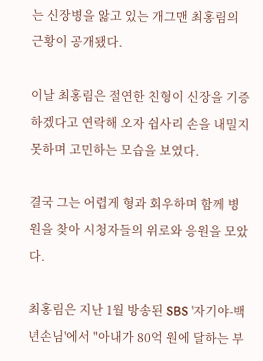는 신장병을 앓고 있는 개그맨 최홍림의 근황이 공개됐다.

이날 최홍림은 절연한 친형이 신장을 기증하겠다고 연락해 오자 쉽사리 손을 내밀지 못하며 고민하는 모습을 보였다.

결국 그는 어렵게 형과 회우하며 함께 병원을 찾아 시청자들의 위로와 응원을 모았다.

최홍림은 지난 1월 방송된 SBS '자기야-백년손님'에서 "아내가 80억 원에 달하는 부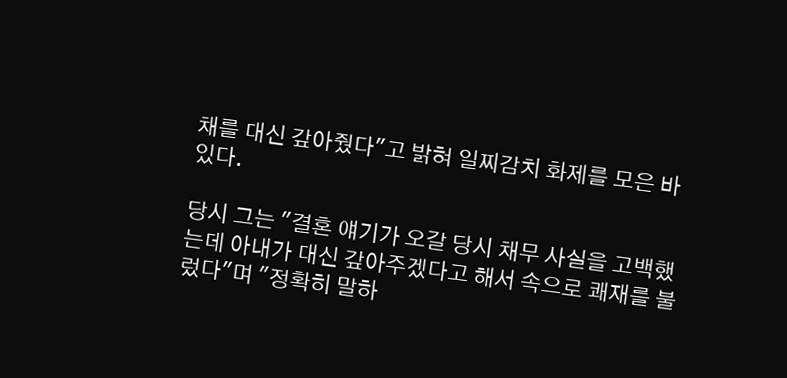채를 대신 갚아줬다"고 밝혀 일찌감치 화제를 모은 바 있다.

당시 그는 "결혼 얘기가 오갈 당시 채무 사실을 고백했는데 아내가 대신 갚아주겠다고 해서 속으로 쾌재를 불렀다"며 "정확히 말하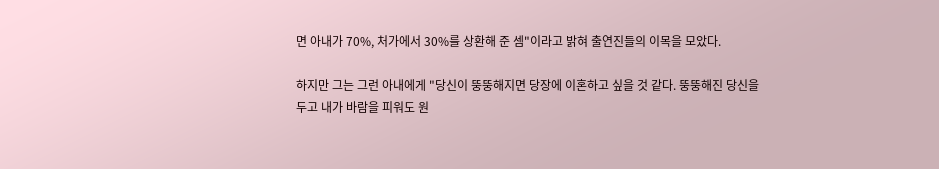면 아내가 70%, 처가에서 30%를 상환해 준 셈"이라고 밝혀 출연진들의 이목을 모았다.

하지만 그는 그런 아내에게 "당신이 뚱뚱해지면 당장에 이혼하고 싶을 것 같다. 뚱뚱해진 당신을 두고 내가 바람을 피워도 원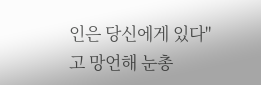인은 당신에게 있다"고 망언해 눈총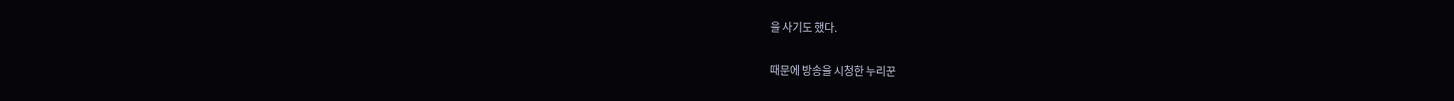을 사기도 했다.

때문에 방송을 시청한 누리꾼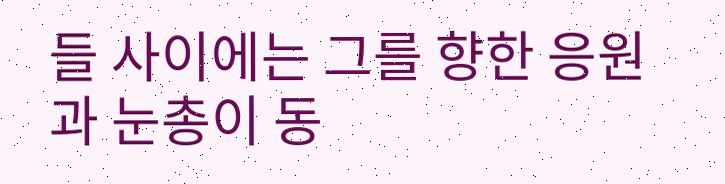들 사이에는 그를 향한 응원과 눈총이 동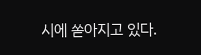시에 쏟아지고 있다.